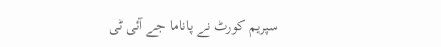سپریم کورٹ نے پاناما جے آئی ٹی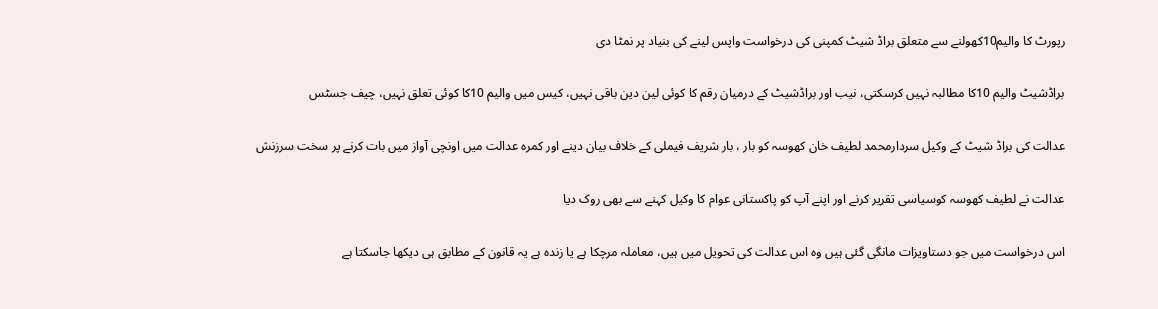رپورٹ کا والیم10کھولنے سے متعلق براڈ شیٹ کمپنی کی درخواست واپس لینے کی بنیاد پر نمٹا دی

براڈشیٹ والیم 10کا مطالبہ نہیں کرسکتی، نیب اور براڈشیٹ کے درمیان رقم کا کوئی لین دین باقی نہیں، کیس میں والیم 10کا کوئی تعلق نہیں، چیف جسٹس

عدالت کی براڈ شیٹ کے وکیل سردارمحمد لطیف خان کھوسہ کو بار ، بار شریف فیملی کے خلاف بیان دینے اور کمرہ عدالت میں اونچی آواز میں بات کرنے پر سخت سرزنش

عدالت نے لطیف کھوسہ کوسیاسی تقریر کرنے اور اپنے آپ کو پاکستانی عوام کا وکیل کہنے سے بھی روک دیا

اس درخواست میں جو دستاویزات مانگی گئی ہیں وہ اس عدالت کی تحویل میں ہیں، معاملہ مرچکا ہے یا زندہ ہے یہ قانون کے مطابق ہی دیکھا جاسکتا ہے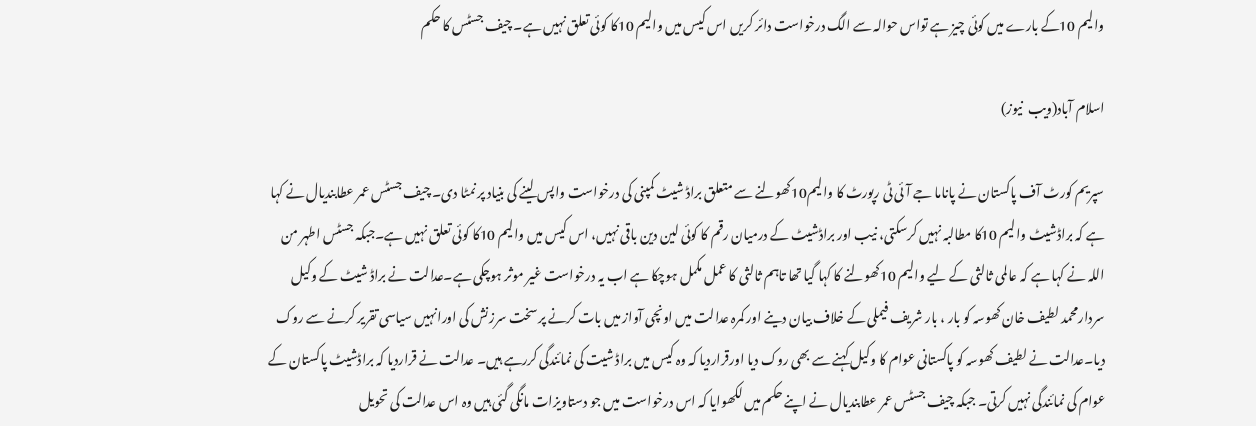والیم 10کے بارے میں کوئی چیز ہے تواس حوالہ سے الگ درخواست دائر کریں اس کیس میں والیم 10کا کوئی تعلق نہیں ہے۔ چیف جسٹس کا حکم

اسلام آباد(ویب  نیوز)

سپریم کورٹ آف پاکستان نے پاناما جے آئی ٹی رپورٹ کا والیم10کھولنے سے متعلق براڈ شیٹ کمپنی کی درخواست واپس لینے کی بنیاد پر نمٹا دی۔ چیف جسٹس عمر عطابندیال نے کہا ہے کہ براڈشیٹ والیم 10کا مطالبہ نہیں کرسکتی، نیب اور براڈشیٹ کے درمیان رقم کا کوئی لین دین باقی نہیں، اس کیس میں والیم 10کا کوئی تعلق نہیں ہے۔جبکہ جسٹس اطہر من اللہ نے کہا ہے کہ عالمی ثالثی کے لیے والیم 10کھولنے کا کہا گیا تھا تاہم ثالثی کا عمل مکمل ہوچکا ہے اب یہ درخواست غیر موثر ہوچکی ہے۔عدالت نے براڈ شیٹ کے وکیل سردارمحمد لطیف خان کھوسہ کو بار ، بار شریف فیملی کے خلاف بیان دینے اور کمرہ عدالت میں اونچی آواز میں بات کرنے پر سخت سرزنش کی اورانہیں سیاسی تقریر کرنے سے روک دیا۔عدالت نے لطیف کھوسہ کو پاکستانی عوام کا وکیل کہنے سے بھی روک دیا اورقراردیا کہ وہ کیس میں براڈ شیت کی نمائندگی کررہے ہیں۔ عدالت نے قراردیا کہ براڈشیٹ پاکستان کے عوام کی نمائندگی نہیں کرتی۔ جبکہ چیف جسٹس عمر عطابندیال نے اپنے حکم میں لکھوایا کہ اس درخواست میں جو دستاویزات مانگی گئی ہیں وہ اس عدالت کی تحویل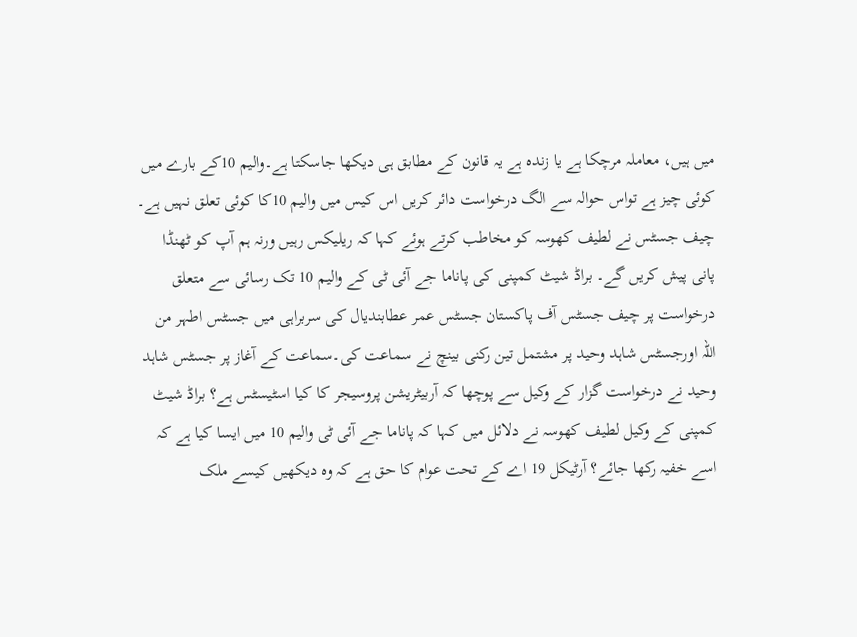میں ہیں، معاملہ مرچکا ہے یا زندہ ہے یہ قانون کے مطابق ہی دیکھا جاسکتا ہے۔والیم 10کے بارے میں کوئی چیز ہے تواس حوالہ سے الگ درخواست دائر کریں اس کیس میں والیم 10کا کوئی تعلق نہیں ہے۔ چیف جسٹس نے لطیف کھوسہ کو مخاطب کرتے ہوئے کہا کہ ریلیکس رہیں ورنہ ہم آپ کو ٹھنڈا پانی پیش کریں گے۔ براڈ شیٹ کمپنی کی پاناما جے آئی ٹی کے والیم 10 تک رسائی سے متعلق درخواست پر چیف جسٹس آف پاکستان جسٹس عمر عطابندیال کی سربراہی میں جسٹس اطہر من اللہ اورجسٹس شاہد وحید پر مشتمل تین رکنی بینچ نے سماعت کی۔سماعت کے آغاز پر جسٹس شاہد وحید نے درخواست گزار کے وکیل سے پوچھا کہ آربیٹریشن پروسیجر کا کیا اسٹیسٹس ہے؟ براڈ شیٹ کمپنی کے وکیل لطیف کھوسہ نے دلائل میں کہا کہ پاناما جے آئی ٹی والیم 10 میں ایسا کیا ہے کہ اسے خفیہ رکھا جائے؟ آرٹیکل 19 اے کے تحت عوام کا حق ہے کہ وہ دیکھیں کیسے ملک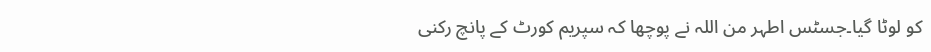کو لوٹا گیا۔جسٹس اطہر من اللہ نے پوچھا کہ سپریم کورٹ کے پانچ رکنی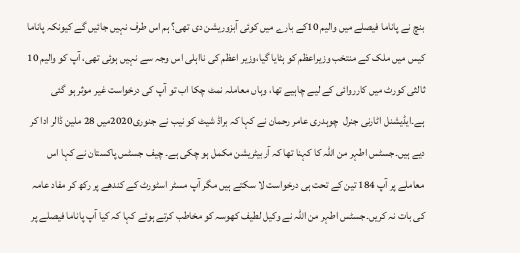بنچ نے پاناما فیصلے میں والیم 10کے بارے میں کوئی آبزوریشن دی تھی؟ ہم اس طرف نہیں جائیں گے کیونکہ پاناما کیس میں ملک کے منتخب وزیراعظم کو ہٹایا گیا،وزیر اعظم کی نااہلی اس وجہ سے نہیں ہوئی تھی، آپ کو والیم 10 ثالثی کورٹ میں کارروائی کے لیے چاہیے تھا، وہاں معاملہ نمٹ چکا اب تو آپ کی درخواست غیر موثر ہو گئی ہے۔ایڈیشنل اٹارنی جنرل  چوہدری عامر رحمان نے کہا کہ براڈ شیٹ کو نیب نے جنوری2020میں 28 ملین ڈالر ادا کر دیے ہیں۔جسٹس اطہر من اللہ کا کہنا تھا کہ آربیٹریشن مکمل ہو چکی ہے۔ چیف جسٹس پاکستان نے کہا اس معاملے پر آپ 184 تین کے تحت ہی درخواست لا سکتے ہیں مگر آپ مسٹر اسٹورٹ کے کندھے پر رکھ کر مفاد عامہ کی بات نہ کریں۔جسٹس اطہر من اللہ نے وکیل لطیف کھوسہ کو مخاطب کرتے ہوئے کہا کہ کیا آپ پاناما فیصلے پر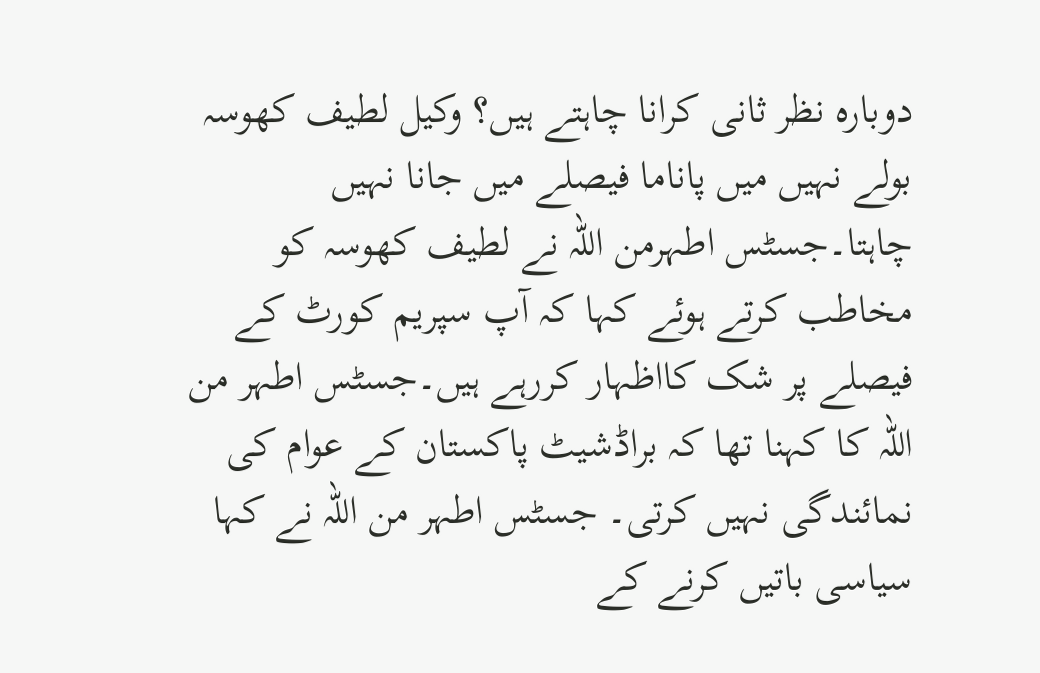دوبارہ نظر ثانی کرانا چاہتے ہیں؟ وکیل لطیف کھوسہ بولے نہیں میں پاناما فیصلے میں جانا نہیں چاہتا۔جسٹس اطہرمن اللہ نے لطیف کھوسہ کو مخاطب کرتے ہوئے کہا کہ آپ سپریم کورٹ کے فیصلے پر شک کااظہار کررہے ہیں۔جسٹس اطہر من اللہ کا کہنا تھا کہ براڈشیٹ پاکستان کے عوام کی نمائندگی نہیں کرتی۔ جسٹس اطہر من اللہ نے کہا سیاسی باتیں کرنے کے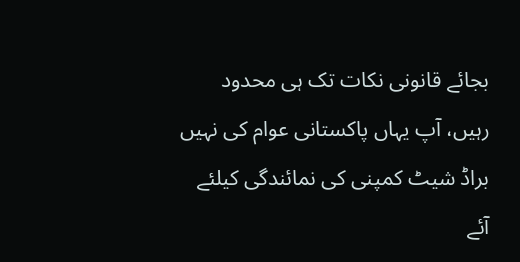بجائے قانونی نکات تک ہی محدود رہیں، آپ یہاں پاکستانی عوام کی نہیں براڈ شیٹ کمپنی کی نمائندگی کیلئے آئے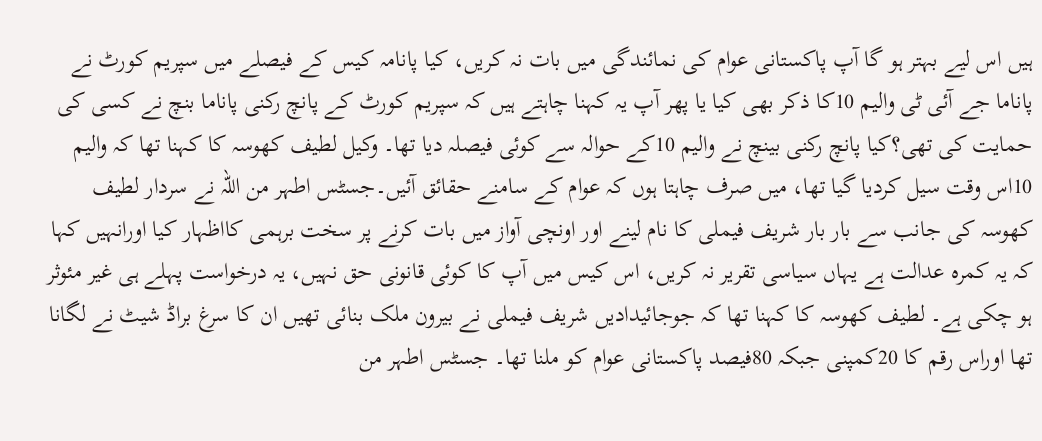ہیں اس لیے بہتر ہو گا آپ پاکستانی عوام کی نمائندگی میں بات نہ کریں، کیا پانامہ کیس کے فیصلے میں سپریم کورٹ نے پاناما جے آئی ٹی والیم 10کا ذکر بھی کیا یا پھر آپ یہ کہنا چاہتے ہیں کہ سپریم کورٹ کے پانچ رکنی پاناما بنچ نے کسی کی حمایت کی تھی؟کیا پانچ رکنی بینچ نے والیم 10کے حوالہ سے کوئی فیصلہ دیا تھا۔ وکیل لطیف کھوسہ کا کہنا تھا کہ والیم 10اس وقت سیل کردیا گیا تھا، میں صرف چاہتا ہوں کہ عوام کے سامنے حقائق آئیں۔جسٹس اطہر من اللہ نے سردار لطیف کھوسہ کی جانب سے بار بار شریف فیملی کا نام لینے اور اونچی آواز میں بات کرنے پر سخت برہمی کااظہار کیا اورانہیں کہا کہ یہ کمرہ عدالت ہے یہاں سیاسی تقریر نہ کریں، اس کیس میں آپ کا کوئی قانونی حق نہیں، یہ درخواست پہلے ہی غیر مئوثر ہو چکی ہے۔ لطیف کھوسہ کا کہنا تھا کہ جوجائیدادیں شریف فیملی نے بیرون ملک بنائی تھیں ان کا سرغ براڈ شیٹ نے لگانا تھا اوراس رقم کا 20کمپنی جبکہ 80فیصد پاکستانی عوام کو ملنا تھا۔ جسٹس اطہر من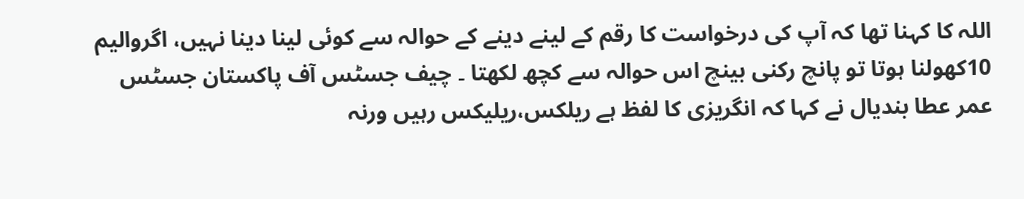اللہ کا کہنا تھا کہ آپ کی درخواست کا رقم کے لینے دینے کے حوالہ سے کوئی لینا دینا نہیں، اگروالیم 10کھولنا ہوتا تو پانچ رکنی بینچ اس حوالہ سے کچھ لکھتا ۔ چیف جسٹس آف پاکستان جسٹس عمر عطا بندیال نے کہا کہ انگریزی کا لفظ ہے ریلکس،ریلیکس رہیں ورنہ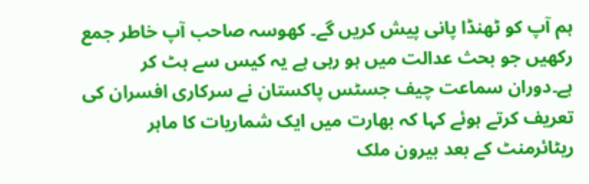ہم آپ کو ٹھنڈا پانی پیش کریں گے۔ کھوسہ صاحب آپ خاطر جمع رکھیں جو بحث عدالت میں ہو رہی ہے یہ کیس سے ہٹ کر ہے۔دوران سماعت چیف جسٹس پاکستان نے سرکاری افسران کی تعریف کرتے ہوئے کہا کہ بھارت میں ایک شماریات کا ماہر ریٹائرمنٹ کے بعد بیرون ملک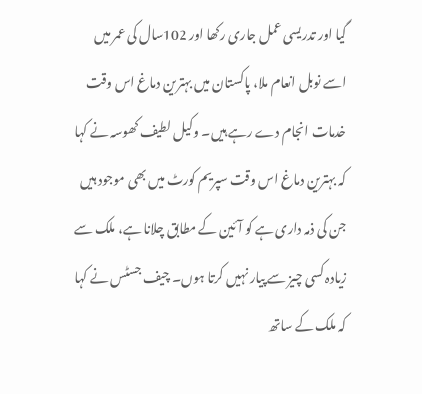گیا اور تدریسی عمل جاری رکھا اور 102سال کی عمر میں اسے نوبل انعام ملا، پاکستان میں بہترین دماغ اس وقت خدمات انجام دے رہے ہیں۔ وکیل لطیف کھوسہ نے کہا کہ بہترین دماغ اس وقت سپریم کورٹ میں بھی موجود ہیں جن کی ذمہ داری ہے کو آئین کے مطابق چلانا ہے، ملک سے زیادہ کسی چیز سے پیار نہیں کرتا ہوں۔ چیف جسٹس نے کہا کہ ملک کے ساتھ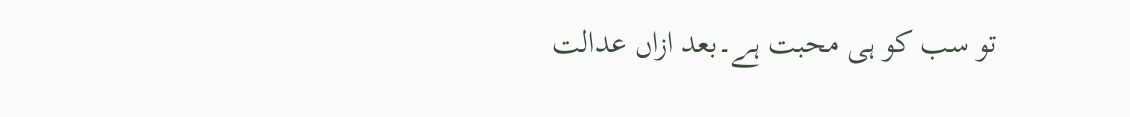تو سب کو ہی محبت ہے۔بعد ازاں عدالت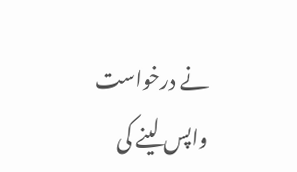نے درخواست واپس لینے کی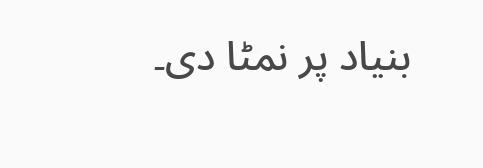بنیاد پر نمٹا دی۔